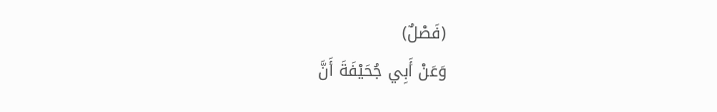(فَصْلٌ)
وَعَنْ أَبِي جُحَيْفَةَ أَنَّ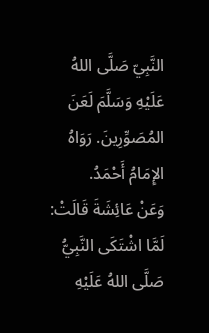النَّبِيّ صَلَّى اللهُ عَلَيْهِ وَسَلَّمَ لَعَنَ المُصَوِّرِينَ. رَوَاهُ الإِمَامُ أَحْمَدُ.
وَعَنْ عَائِشَةَ قَالَتْ: لَمَّا اشْتَكَى النَّبِيُّ صَلَّى اللهُ عَلَيْهِ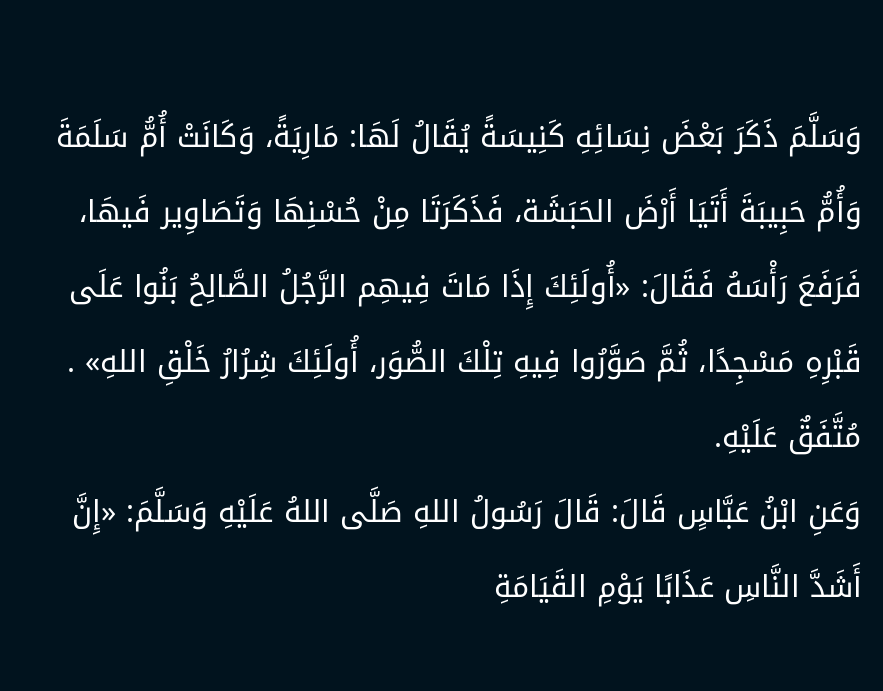وَسَلَّمَ ذَكَرَ بَعْضَ نِسَائِهِ كَنِيسَةً يُقَالُ لَهَا: مَارِيَةً، وَكَانَتْ أُمُّ سَلَمَةَ وَأُمُّ حَبِيبَةَ أَتَيَا أَرْضَ الحَبَشَة، فَذَكَرَتَا مِنْ حُسْنِهَا وَتَصَاوِير فَيهَا، فَرَفَعَ رَأْسَهُ فَقَالَ: «أُولَئِكَ إِذَا مَاتَ فِيهِم الرَّجُلُ الصَّالِحُ بَنُوا عَلَى قَبْرِهِ مَسْجِدًا، ثُمَّ صَوَّرُوا فِيهِ تِلْكَ الصُّوَر، أُولَئِكَ شِرُارُ خَلْقِ اللهِ» . مُتَّفَقٌ عَلَيْهِ.
وَعَنِ ابْنُ عَبَّاسٍ قَالَ: قَالَ رَسُولُ اللهِ صَلَّى اللهُ عَلَيْهِ وَسَلَّمَ: «إِنَّ أَشَدَّ النَّاسِ عَذَابًا يَوْمِ القَيَامَةِ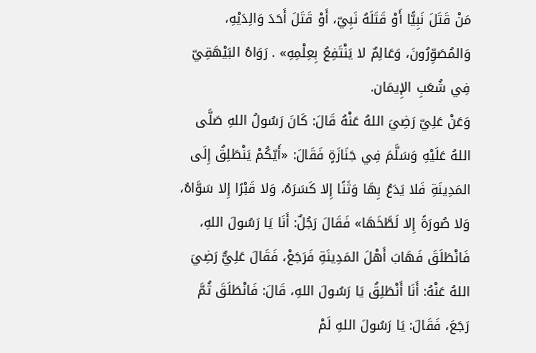مَنْ قَتَلَ نَبِيًّا أَوْ قَتَلَهُ نَبِيّ، أَوْ قَتَلَ أَحَدَ وَالِدَيْهِ، وَالمُصَوِّرُونَ، وَعَالِمٌ لا يَنْتَفِعُ بِعِلْمِهِ» . رَوَاهُ البَيْهَقِيّ فِي شُعَبِ الإِيمَان.
وَعَنْ عَلِيّ رَضِيَ اللهُ عَنْهُ قَالَ: كَانَ رَسُولُ اللهِ صَلَّى اللهُ عَلَيْهِ وَسَلَّمَ فِي جَنَازَةٍ فَقَالَ: «أَيّكُمْ يَنْطَلِقُ إِلَى المَدِينَةِ فَلا يَدَعُ بِهَا وَثَنًا إِلا كَسَرَهُ، وَلا قَبْرًا إِلا سَوَّاهُ، وَلا صُورَةً إِلا لَطَّخَهَا» فَقَالَ رَجُلٌ: أَنَا يَا رَسُولَ اللهِ، فَانْطَلَقَ فَهَابَ أَهْلَ المَدِينَةِ فَرَجَعْ، فَقَالَ عَلِيٌّ رَضِيَ اللهُ عَنْهُ: أَنَا أَنْطَلِقُ يَا رَسُولَ اللهِ، قَالَ: فَانْطَلَقَ ثُمَّ رَجَعَ، فَقَالَ: يَا رَسُولَ اللهِ لَمْ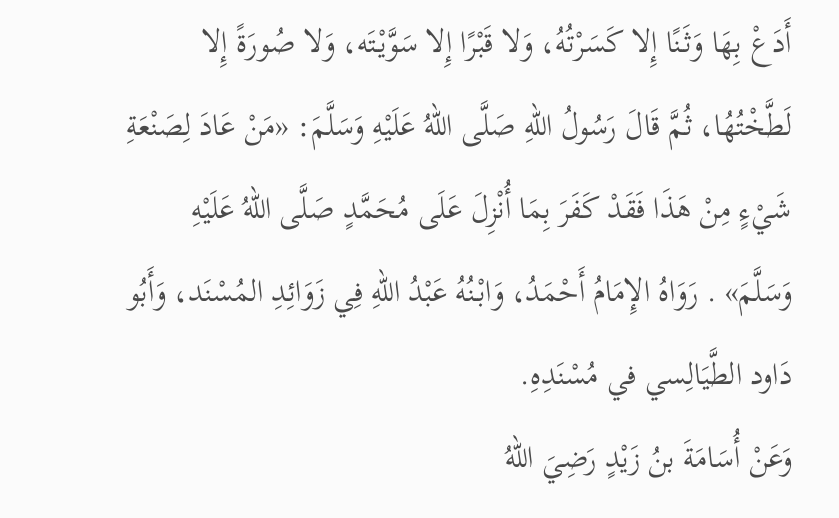أَدَعْ بِهَا وَثَنًا إِلا كَسَرْتُهُ، وَلا قَبْرًا إِلا سَوَّيْتَه، وَلا صُورَةً إِلا لَطَّخْتُهُا، ثُمَّ قَالَ رَسُولُ اللهِ صَلَّى اللهُ عَلَيْهِ وَسَلَّمَ: «مَنْ عَادَ لِصَنْعَةِ شَيْءٍ مِنْ هَذَا فَقَدْ كَفَرَ بِمَا أُنْزِلَ عَلَى مُحَمَّدٍ صَلَّى اللهُ عَلَيْهِ وَسَلَّمَ» . رَوَاهُ الإِمَامُ أَحْمَدُ، وَابْنُهُ عَبْدُ اللهِ فِي زَوَائِدِ المُسْنَد، وَأَبُو دَاود الطَّيَالِسي في مُسْنَدِهِ.
وَعَنْ أُسَامَةَ بنُ زَيْدٍ رَضِيَ اللهُ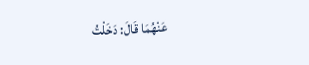عَنْهُمَا قَالَ: دَخَلْتُ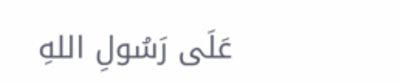عَلَى رَسُولِ اللهِ